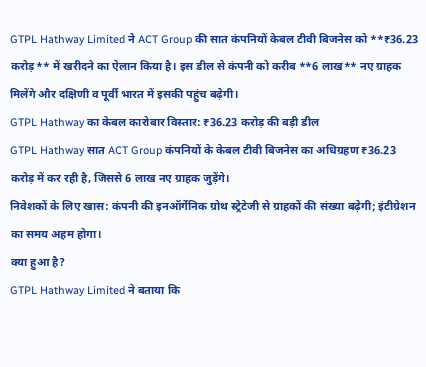GTPL Hathway Limited ने ACT Group की सात कंपनियों केबल टीवी बिजनेस को **₹36.23 करोड़** में खरीदने का ऐलान किया है। इस डील से कंपनी को करीब **6 लाख** नए ग्राहक मिलेंगे और दक्षिणी व पूर्वी भारत में इसकी पहुंच बढ़ेगी।
GTPL Hathway का केबल कारोबार विस्तार: ₹36.23 करोड़ की बड़ी डील
GTPL Hathway सात ACT Group कंपनियों के केबल टीवी बिजनेस का अधिग्रहण ₹36.23 करोड़ में कर रही है, जिससे 6 लाख नए ग्राहक जुड़ेंगे।
निवेशकों के लिए खास: कंपनी की इनऑर्गेनिक ग्रोथ स्ट्रेटेजी से ग्राहकों की संख्या बढ़ेगी; इंटीग्रेशन का समय अहम होगा।
क्या हुआ है?
GTPL Hathway Limited ने बताया कि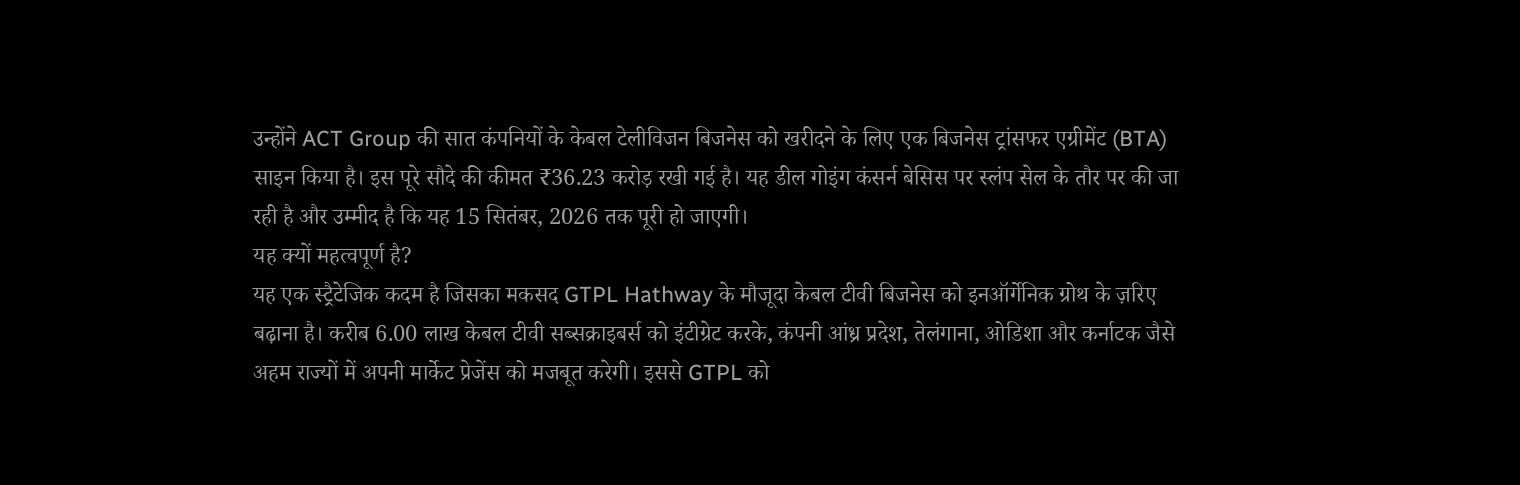उन्होंने ACT Group की सात कंपनियों के केबल टेलीविजन बिजनेस को खरीदने के लिए एक बिजनेस ट्रांसफर एग्रीमेंट (BTA) साइन किया है। इस पूरे सौदे की कीमत ₹36.23 करोड़ रखी गई है। यह डील गोइंग कंसर्न बेसिस पर स्लंप सेल के तौर पर की जा रही है और उम्मीद है कि यह 15 सितंबर, 2026 तक पूरी हो जाएगी।
यह क्यों महत्वपूर्ण है?
यह एक स्ट्रैटेजिक कदम है जिसका मकसद GTPL Hathway के मौजूदा केबल टीवी बिजनेस को इनऑर्गेनिक ग्रोथ के ज़रिए बढ़ाना है। करीब 6.00 लाख केबल टीवी सब्सक्राइबर्स को इंटीग्रेट करके, कंपनी आंध्र प्रदेश, तेलंगाना, ओडिशा और कर्नाटक जैसे अहम राज्यों में अपनी मार्केट प्रेजेंस को मजबूत करेगी। इससे GTPL को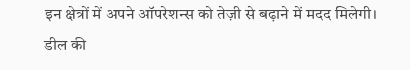इन क्षेत्रों में अपने ऑपरेशन्स को तेज़ी से बढ़ाने में मदद मिलेगी।
डील की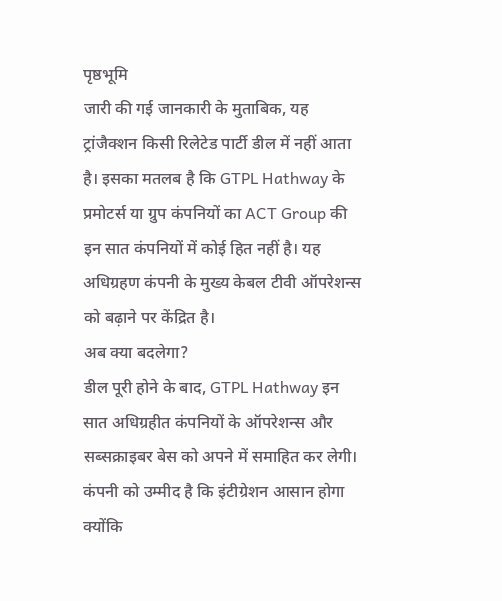पृष्ठभूमि
जारी की गई जानकारी के मुताबिक, यह ट्रांजैक्शन किसी रिलेटेड पार्टी डील में नहीं आता है। इसका मतलब है कि GTPL Hathway के प्रमोटर्स या ग्रुप कंपनियों का ACT Group की इन सात कंपनियों में कोई हित नहीं है। यह अधिग्रहण कंपनी के मुख्य केबल टीवी ऑपरेशन्स को बढ़ाने पर केंद्रित है।
अब क्या बदलेगा?
डील पूरी होने के बाद, GTPL Hathway इन सात अधिग्रहीत कंपनियों के ऑपरेशन्स और सब्सक्राइबर बेस को अपने में समाहित कर लेगी। कंपनी को उम्मीद है कि इंटीग्रेशन आसान होगा क्योंकि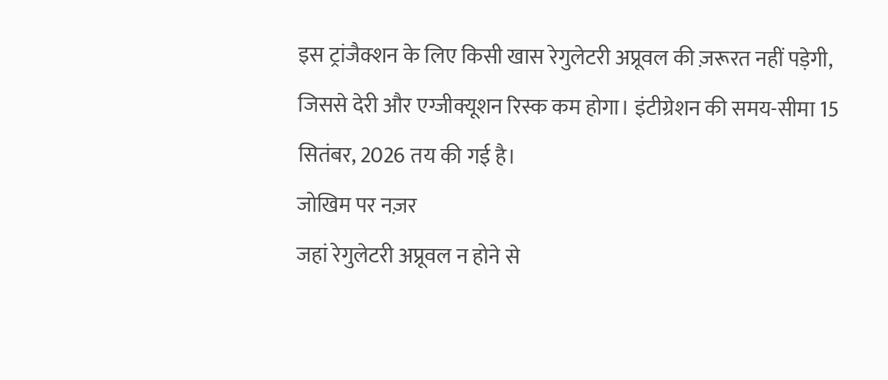इस ट्रांजैक्शन के लिए किसी खास रेगुलेटरी अप्रूवल की ज़रूरत नहीं पड़ेगी, जिससे देरी और एग्जीक्यूशन रिस्क कम होगा। इंटीग्रेशन की समय-सीमा 15 सितंबर, 2026 तय की गई है।
जोखिम पर नज़र
जहां रेगुलेटरी अप्रूवल न होने से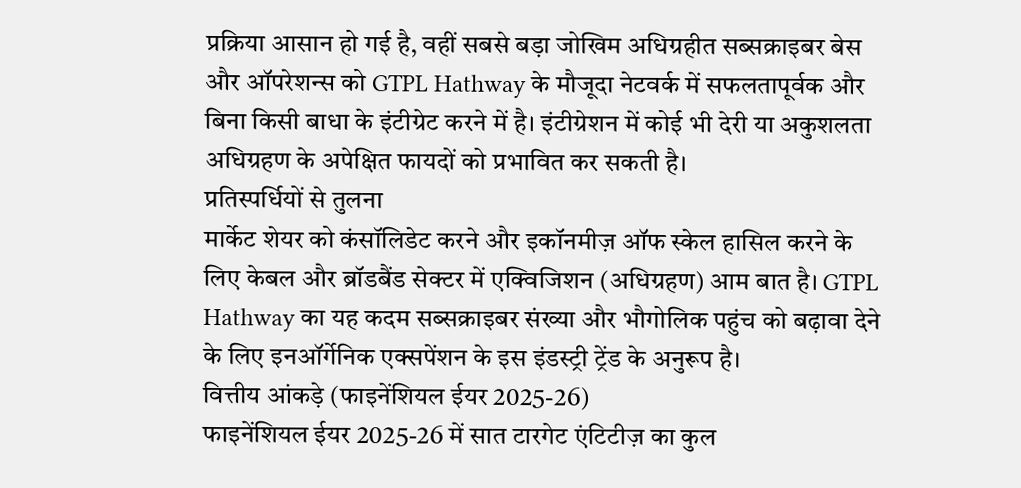प्रक्रिया आसान हो गई है, वहीं सबसे बड़ा जोखिम अधिग्रहीत सब्सक्राइबर बेस और ऑपरेशन्स को GTPL Hathway के मौजूदा नेटवर्क में सफलतापूर्वक और बिना किसी बाधा के इंटीग्रेट करने में है। इंटीग्रेशन में कोई भी देरी या अकुशलता अधिग्रहण के अपेक्षित फायदों को प्रभावित कर सकती है।
प्रतिस्पर्धियों से तुलना
मार्केट शेयर को कंसॉलिडेट करने और इकॉनमीज़ ऑफ स्केल हासिल करने के लिए केबल और ब्रॉडबैंड सेक्टर में एक्विजिशन (अधिग्रहण) आम बात है। GTPL Hathway का यह कदम सब्सक्राइबर संख्या और भौगोलिक पहुंच को बढ़ावा देने के लिए इनऑर्गेनिक एक्सपेंशन के इस इंडस्ट्री ट्रेंड के अनुरूप है।
वित्तीय आंकड़े (फाइनेंशियल ईयर 2025-26)
फाइनेंशियल ईयर 2025-26 में सात टारगेट एंटिटीज़ का कुल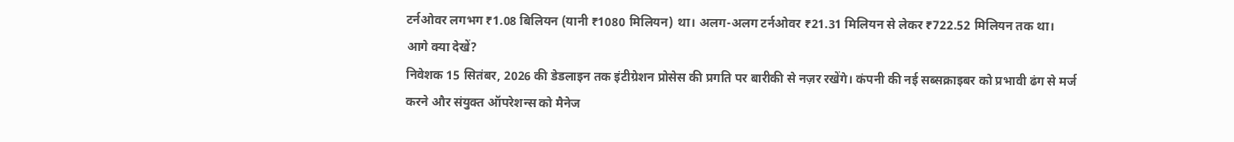टर्नओवर लगभग ₹1.08 बिलियन (यानी ₹1080 मिलियन) था। अलग-अलग टर्नओवर ₹21.31 मिलियन से लेकर ₹722.52 मिलियन तक था।
आगे क्या देखें?
निवेशक 15 सितंबर, 2026 की डेडलाइन तक इंटीग्रेशन प्रोसेस की प्रगति पर बारीकी से नज़र रखेंगे। कंपनी की नई सब्सक्राइबर को प्रभावी ढंग से मर्ज करने और संयुक्त ऑपरेशन्स को मैनेज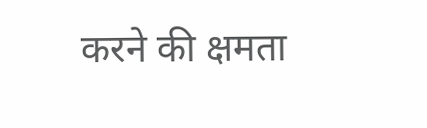करने की क्षमता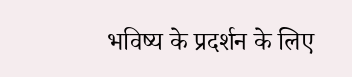भविष्य के प्रदर्शन के लिए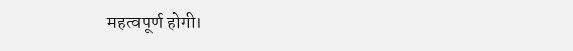महत्वपूर्ण होगी।